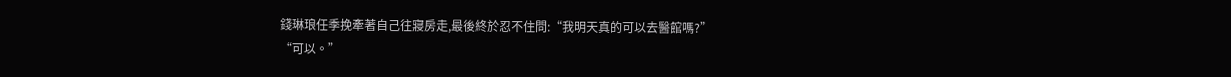錢琳琅任季挽牽著自己往寢房走,最後終於忍不住問:“我明天真的可以去醫館嗎?”
“可以。”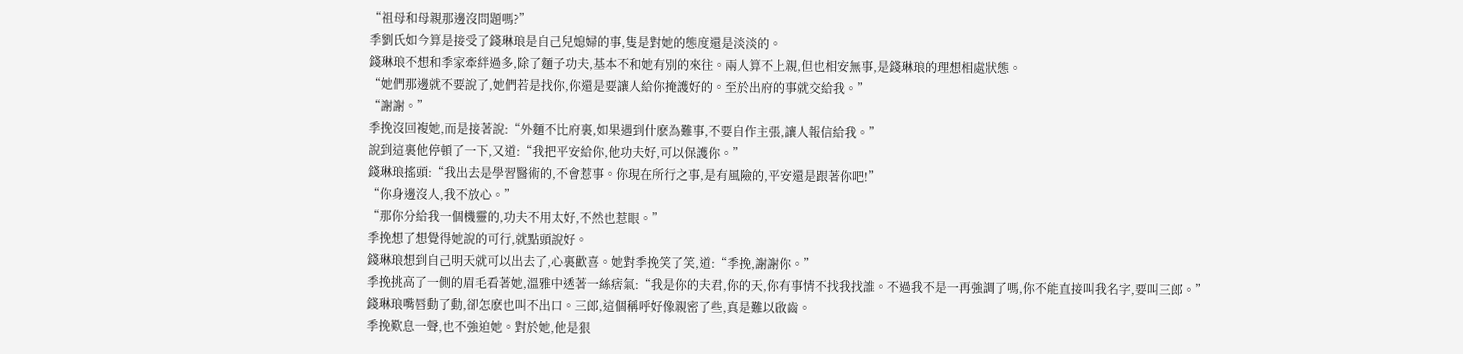“祖母和母親那邊沒問題嗎?”
季劉氏如今算是接受了錢琳琅是自己兒媳婦的事,隻是對她的態度還是淡淡的。
錢琳琅不想和季家牽絆過多,除了麵子功夫,基本不和她有別的來往。兩人算不上親,但也相安無事,是錢琳琅的理想相處狀態。
“她們那邊就不要說了,她們若是找你,你還是要讓人給你掩護好的。至於出府的事就交給我。”
“謝謝。”
季挽沒回複她,而是接著說:“外麵不比府裏,如果遇到什麽為難事,不要自作主張,讓人報信給我。”
說到這裏他停頓了一下,又道:“我把平安給你,他功夫好,可以保護你。”
錢琳琅搖頭:“我出去是學習醫術的,不會惹事。你現在所行之事,是有風險的,平安還是跟著你吧!”
“你身邊沒人,我不放心。”
“那你分給我一個機靈的,功夫不用太好,不然也惹眼。”
季挽想了想覺得她說的可行,就點頭說好。
錢琳琅想到自己明天就可以出去了,心裏歡喜。她對季挽笑了笑,道:“季挽,謝謝你。”
季挽挑高了一側的眉毛看著她,溫雅中透著一絲痞氣:“我是你的夫君,你的天,你有事情不找我找誰。不過我不是一再強調了嗎,你不能直接叫我名字,要叫三郎。”
錢琳琅嘴唇動了動,卻怎麽也叫不出口。三郎,這個稱呼好像親密了些,真是難以啟齒。
季挽歎息一聲,也不強迫她。對於她,他是狠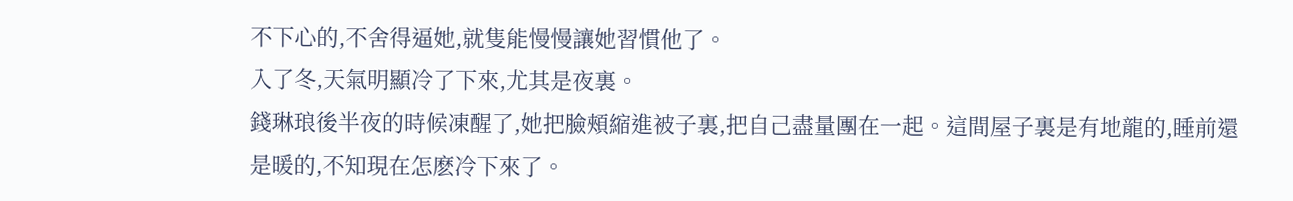不下心的,不舍得逼她,就隻能慢慢讓她習慣他了。
入了冬,天氣明顯冷了下來,尤其是夜裏。
錢琳琅後半夜的時候凍醒了,她把臉頰縮進被子裏,把自己盡量團在一起。這間屋子裏是有地龍的,睡前還是暖的,不知現在怎麽冷下來了。